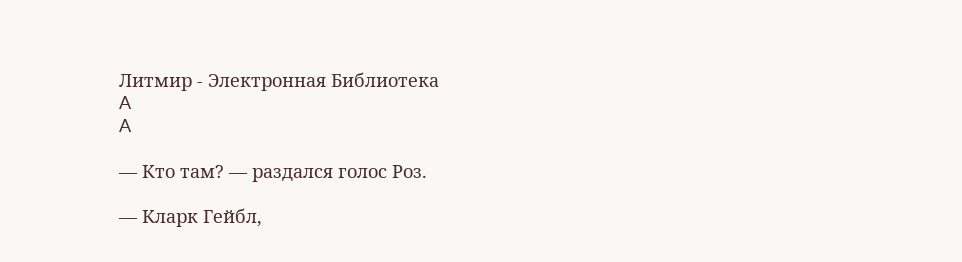Литмир - Электронная Библиотека
A
A

— Кто там? — раздался голос Роз.

— Кларк Гейбл,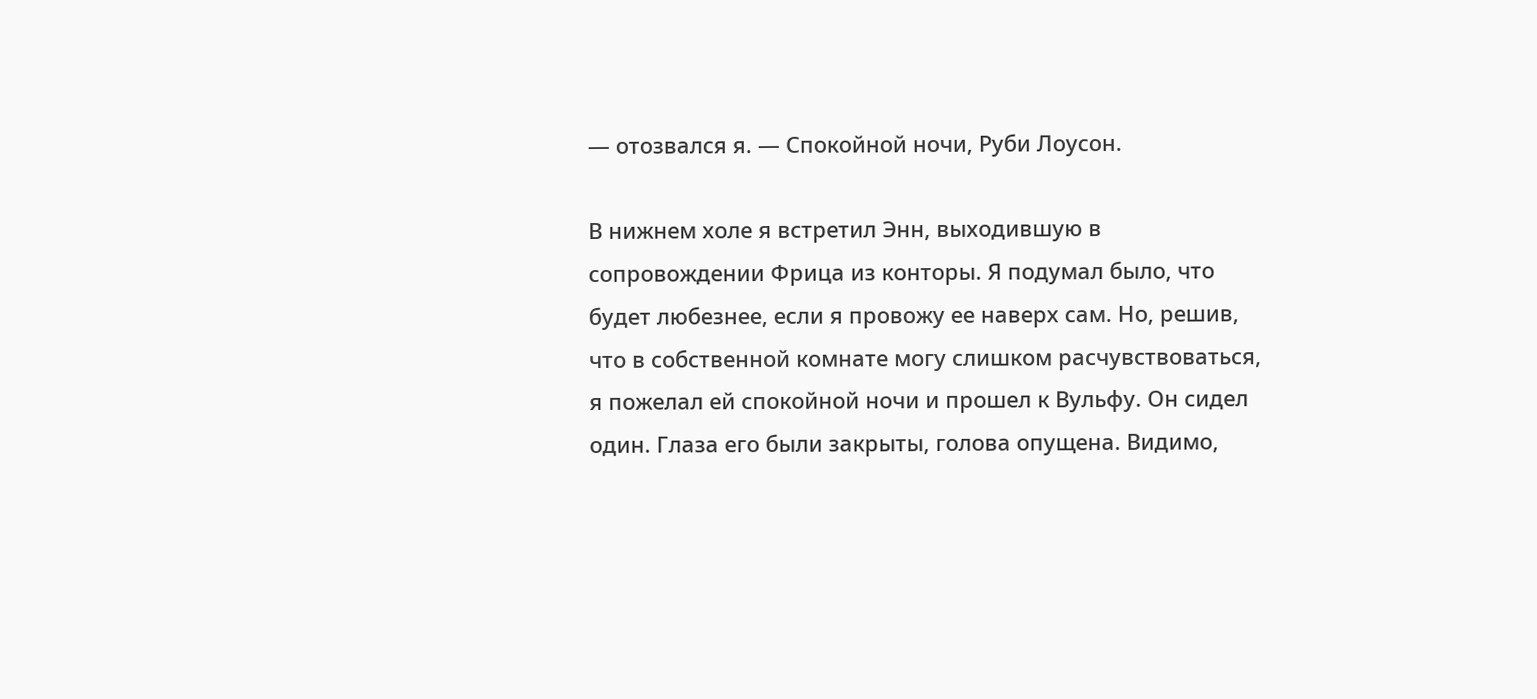— отозвался я. — Спокойной ночи, Руби Лоусон.

В нижнем холе я встретил Энн, выходившую в сопровождении Фрица из конторы. Я подумал было, что будет любезнее, если я провожу ее наверх сам. Но, решив, что в собственной комнате могу слишком расчувствоваться, я пожелал ей спокойной ночи и прошел к Вульфу. Он сидел один. Глаза его были закрыты, голова опущена. Видимо,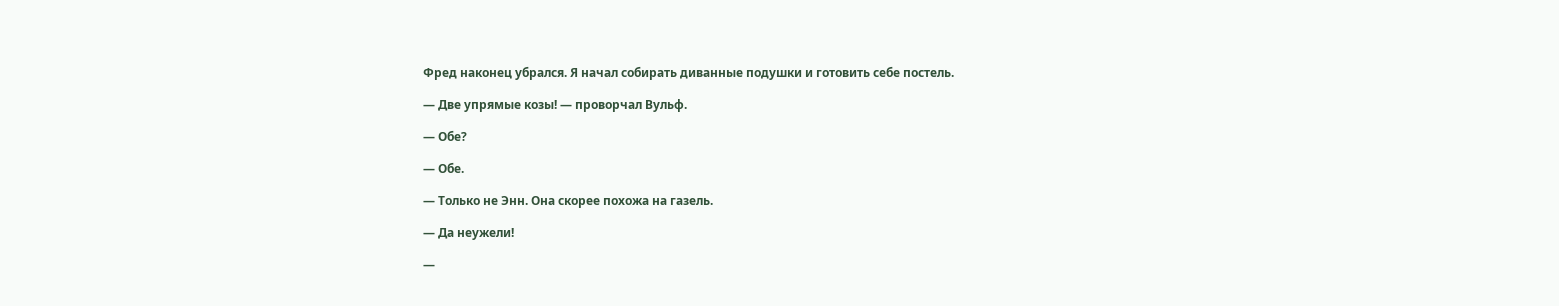Фред наконец убрался. Я начал собирать диванные подушки и готовить себе постель.

— Две упрямые козы! — проворчал Вульф.

— Обе?

— Обе.

— Только не Энн. Она скорее похожа на газель.

— Да неужели!

—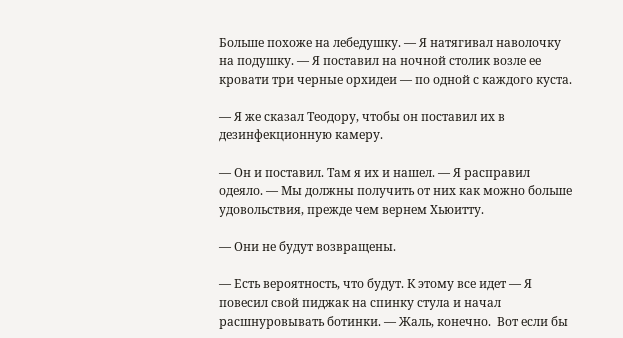Больше похоже на лебедушку. — Я натягивал наволочку на подушку. — Я поставил на ночной столик возле ее кровати три черные орхидеи — по одной с каждого куста.

— Я же сказал Теодору, чтобы он поставил их в дезинфекционную камеру.

— Он и поставил. Там я их и нашел. — Я расправил одеяло. — Мы должны получить от них как можно больше удовольствия, прежде чем вернем Хьюитту.

— Они не будут возвращены.

— Есть вероятность, что будут. К этому все идет — Я повесил свой пиджак на спинку стула и начал расшнуровывать ботинки. — Жаль, конечно.  Вот если бы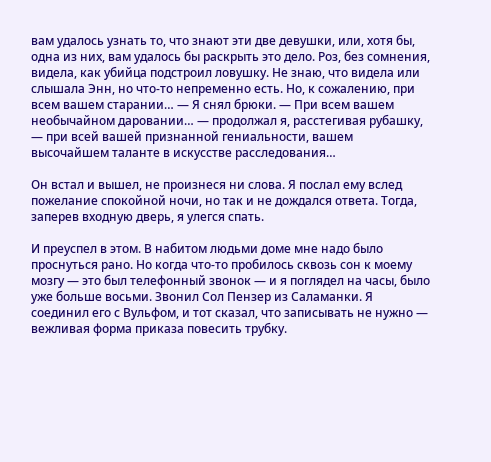вам удалось узнать то, что знают эти две девушки, или, хотя бы, одна из них, вам удалось бы раскрыть это дело. Роз, без сомнения, видела, как убийца подстроил ловушку. Не знаю, что видела или слышала Энн, но что-то непременно есть. Но, к сожалению, при всем вашем старании… — Я снял брюки. — При всем вашем необычайном даровании… — продолжал я, расстегивая рубашку, — при всей вашей признанной гениальности, вашем высочайшем таланте в искусстве расследования…

Он встал и вышел, не произнеся ни слова. Я послал ему вслед пожелание спокойной ночи, но так и не дождался ответа. Тогда, заперев входную дверь, я улегся спать.

И преуспел в этом. В набитом людьми доме мне надо было проснуться рано. Но когда что-то пробилось сквозь сон к моему мозгу — это был телефонный звонок — и я поглядел на часы, было уже больше восьми. Звонил Сол Пензер из Саламанки. Я соединил его с Вульфом, и тот сказал, что записывать не нужно — вежливая форма приказа повесить трубку.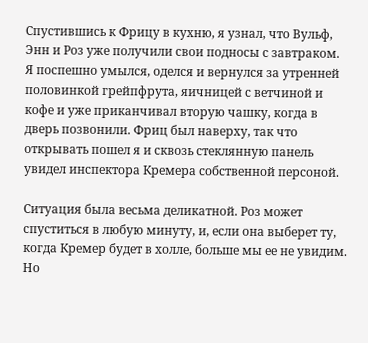Спустившись к Фрицу в кухню, я узнал, что Вульф, Энн и Роз уже получили свои подносы с завтраком. Я поспешно умылся, оделся и вернулся за утренней половинкой грейпфрута, яичницей с ветчиной и кофе и уже приканчивал вторую чашку, когда в дверь позвонили. Фриц был наверху, так что открывать пошел я и сквозь стеклянную панель увидел инспектора Кремера собственной персоной.

Ситуация была весьма деликатной. Роз может спуститься в любую минуту, и, если она выберет ту, когда Кремер будет в холле, больше мы ее не увидим. Но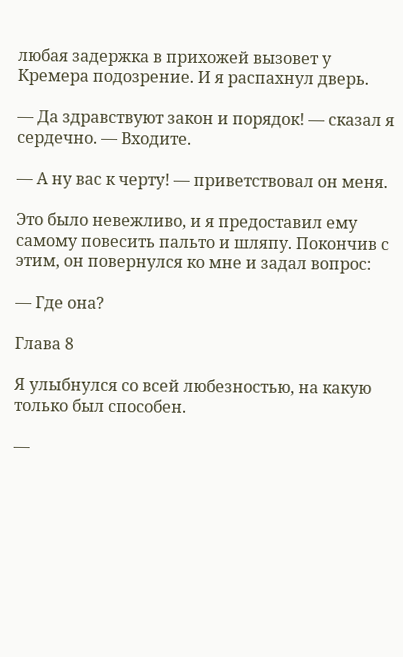любая задержка в прихожей вызовет у Кремера подозрение. И я распахнул дверь.

— Да здравствуют закон и порядок! — сказал я сердечно. — Входите.

— А ну вас к черту! — приветствовал он меня.

Это было невежливо, и я предоставил ему самому повесить пальто и шляпу. Покончив с этим, он повернулся ко мне и задал вопрос:

— Где она?

Глава 8

Я улыбнулся со всей любезностью, на какую только был способен.

—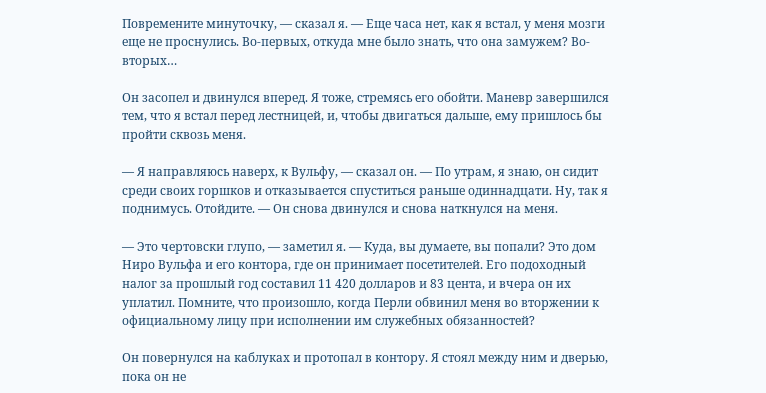Повремените минуточку, — сказал я. — Еще часа нет, как я встал, у меня мозги еще не проснулись. Во-первых, откуда мне было знать, что она замужем? Во-вторых…

Он засопел и двинулся вперед. Я тоже, стремясь его обойти. Маневр завершился тем, что я встал перед лестницей, и, чтобы двигаться дальше, ему пришлось бы пройти сквозь меня.

— Я направляюсь наверх, к Вульфу, — сказал он. — По утрам, я знаю, он сидит среди своих горшков и отказывается спуститься раньше одиннадцати. Ну, так я поднимусь. Отойдите. — Он снова двинулся и снова наткнулся на меня.

— Это чертовски глупо, — заметил я. — Куда, вы думаете, вы попали? Это дом Ниро Вульфа и его контора, где он принимает посетителей. Его подоходный налог за прошлый год составил 11 420 долларов и 83 цента, и вчера он их уплатил. Помните, что произошло, когда Перли обвинил меня во вторжении к официальному лицу при исполнении им служебных обязанностей?

Он повернулся на каблуках и протопал в контору. Я стоял между ним и дверью, пока он не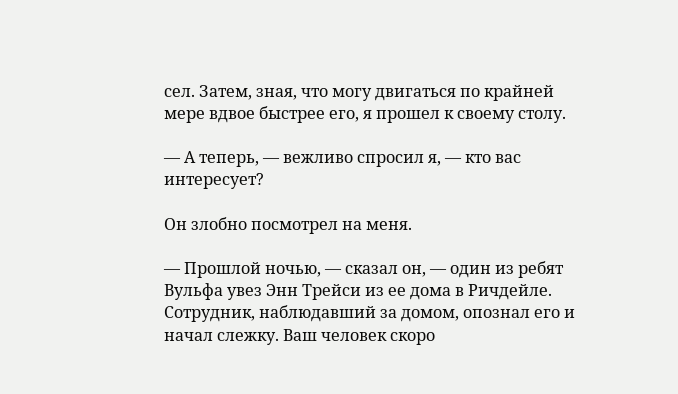сел. Затем, зная, что могу двигаться по крайней мере вдвое быстрее его, я прошел к своему столу.

— А теперь, — вежливо спросил я, — кто вас интересует?

Он злобно посмотрел на меня.

— Прошлой ночью, — сказал он, — один из ребят Вульфа увез Энн Трейси из ее дома в Ричдейле. Сотрудник, наблюдавший за домом, опознал его и начал слежку. Ваш человек скоро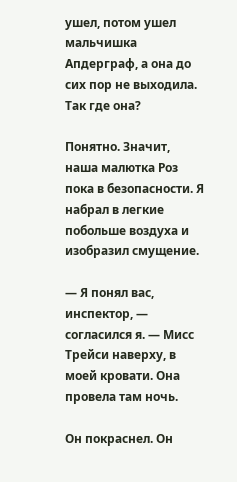ушел, потом ушел мальчишка Апдерграф, а она до сих пор не выходила. Так где она?

Понятно. Значит, наша малютка Роз пока в безопасности. Я набрал в легкие побольше воздуха и изобразил смущение.

— Я понял вас, инспектор, — согласился я. — Мисс Трейси наверху, в моей кровати. Она провела там ночь.

Он покраснел. Он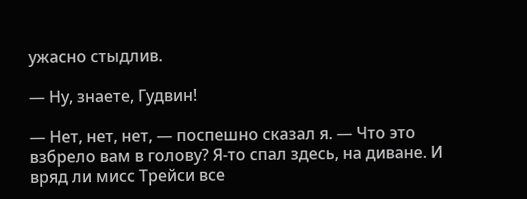ужасно стыдлив.

— Ну, знаете, Гудвин!

— Нет, нет, нет, — поспешно сказал я. — Что это взбрело вам в голову? Я-то спал здесь, на диване. И вряд ли мисс Трейси все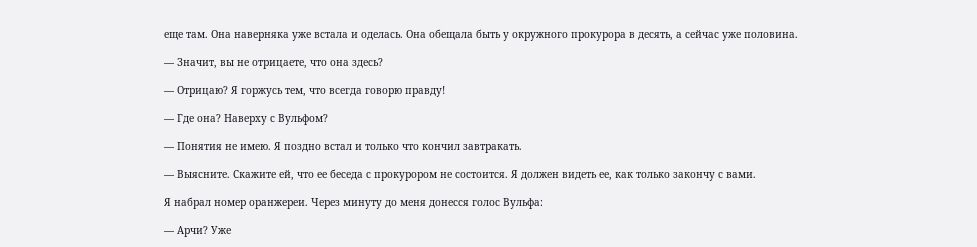еще там. Она наверняка уже встала и оделась. Она обещала быть у окружного прокурора в десять, а сейчас уже половина.

— Значит, вы не отрицаете, что она здесь?

— Отрицаю? Я горжусь тем, что всегда говорю правду!

— Где она? Наверху с Вульфом?

— Понятия не имею. Я поздно встал и только что кончил завтракать.

— Выясните. Скажите ей, что ее беседа с прокурором не состоится. Я должен видеть ее, как только закончу с вами.

Я набрал номер оранжереи. Через минуту до меня донесся голос Вульфа:

— Арчи? Уже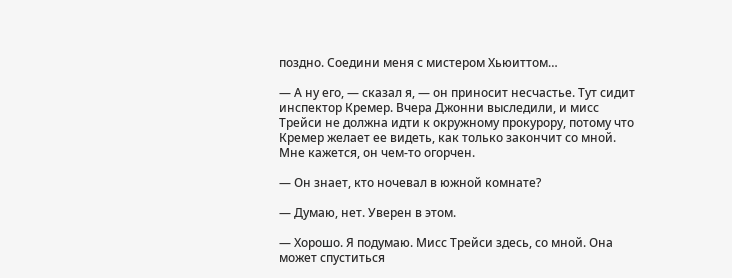поздно. Соедини меня с мистером Хьюиттом…

— А ну его, — сказал я, — он приносит несчастье. Тут сидит инспектор Кремер. Вчера Джонни выследили, и мисс Трейси не должна идти к окружному прокурору, потому что Кремер желает ее видеть, как только закончит со мной. Мне кажется, он чем-то огорчен.

— Он знает, кто ночевал в южной комнате?

— Думаю, нет. Уверен в этом.

— Хорошо. Я подумаю. Мисс Трейси здесь, со мной. Она может спуститься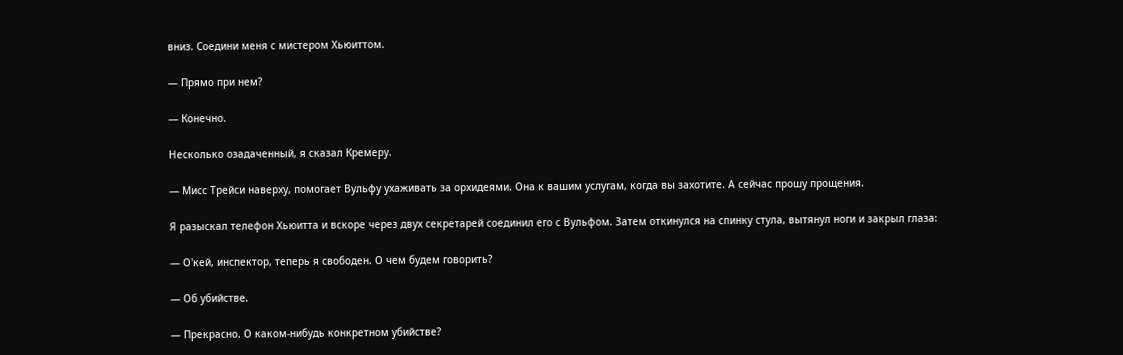вниз. Соедини меня с мистером Хьюиттом.

— Прямо при нем?

— Конечно.

Несколько озадаченный, я сказал Кремеру.

— Мисс Трейси наверху, помогает Вульфу ухаживать за орхидеями. Она к вашим услугам, когда вы захотите. А сейчас прошу прощения.

Я разыскал телефон Хьюитта и вскоре через двух секретарей соединил его с Вульфом. Затем откинулся на спинку стула, вытянул ноги и закрыл глаза:

— О'кей, инспектор, теперь я свободен. О чем будем говорить?

— Об убийстве.

— Прекрасно. О каком-нибудь конкретном убийстве?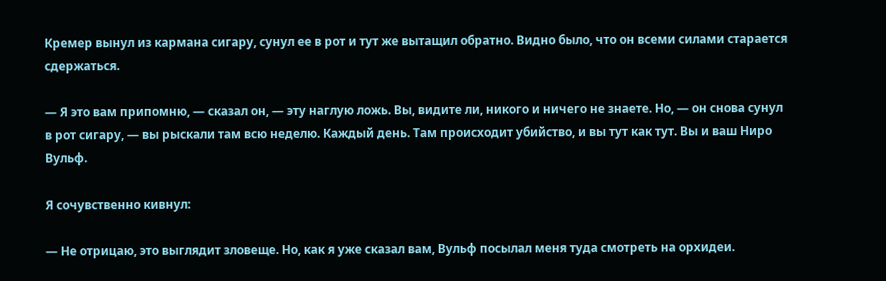Кремер вынул из кармана сигару, сунул ее в рот и тут же вытащил обратно. Видно было, что он всеми силами старается сдержаться.

— Я это вам припомню, — сказал он, — эту наглую ложь. Вы, видите ли, никого и ничего не знаете. Но, — он снова сунул в рот сигару, — вы рыскали там всю неделю. Каждый день. Там происходит убийство, и вы тут как тут. Вы и ваш Ниро Вульф.

Я сочувственно кивнул:

— Не отрицаю, это выглядит зловеще. Но, как я уже сказал вам, Вульф посылал меня туда смотреть на орхидеи.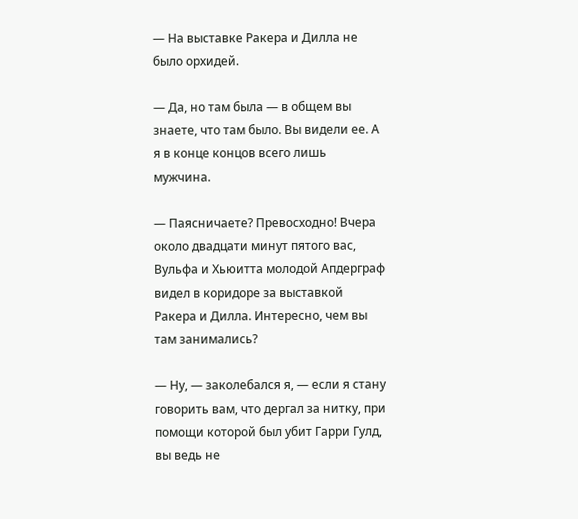— На выставке Ракера и Дилла не было орхидей.

— Да, но там была — в общем вы знаете, что там было. Вы видели ее. А я в конце концов всего лишь мужчина.

— Паясничаете? Превосходно! Вчера около двадцати минут пятого вас, Вульфа и Хьюитта молодой Апдерграф видел в коридоре за выставкой Ракера и Дилла. Интересно, чем вы там занимались?

— Ну, — заколебался я, — если я стану говорить вам, что дергал за нитку, при помощи которой был убит Гарри Гулд, вы ведь не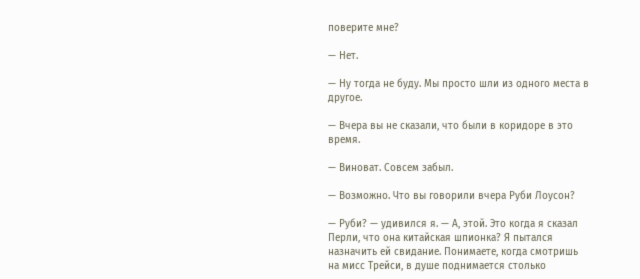поверите мне?

— Нет.

— Ну тогда не буду. Мы просто шли из одного места в другое.

— Вчера вы не сказали, что были в коридоре в это время.

— Виноват. Совсем забыл.

— Возможно. Что вы говорили вчера Руби Лоусон?

— Руби? — удивился я. — А, этой. Это когда я сказал Перли, что она китайская шпионка? Я пытался назначить ей свидание. Понимаете, когда смотришь на мисс Трейси, в душе поднимается столько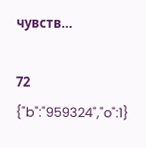чувств…

72
{"b":"959324","o":1}